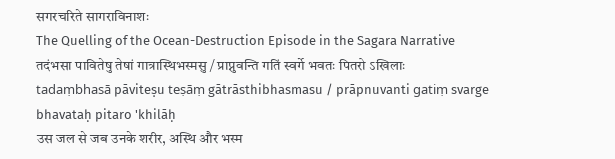सगरचरिते सागराविनाशः
The Quelling of the Ocean-Destruction Episode in the Sagara Narrative
तदंभसा पावितेषु तेषां गात्रास्थिभस्मसु / प्राप्नुवन्ति गतिं स्वर्गे भवतः पितरो ऽखिलाः
tadaṃbhasā pāviteṣu teṣāṃ gātrāsthibhasmasu / prāpnuvanti gatiṃ svarge bhavataḥ pitaro 'khilāḥ
उस जल से जब उनके शरीर, अस्थि और भस्म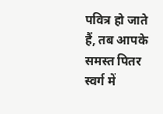पवित्र हो जाते हैं, तब आपके समस्त पितर स्वर्ग में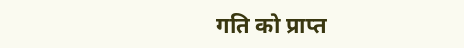गति को प्राप्त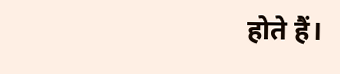होते हैं।